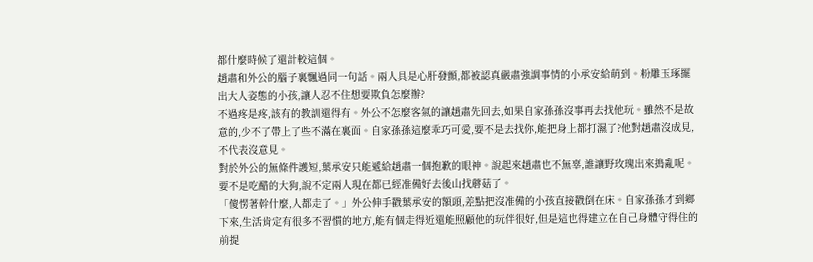都什麼時候了還計較這個。
趙肅和外公的腦子裏飄過同一句話。兩人具是心肝發顫,都被認真嚴肅強調事情的小承安給萌到。粉雕玉琢擺出大人姿態的小孩,讓人忍不住想要欺負怎麼辦?
不過疼是疼,該有的教訓還得有。外公不怎麼客氣的讓趙肅先回去,如果自家孫孫沒事再去找他玩。雖然不是故意的,少不了帶上了些不滿在裏面。自家孫孫這麼乖巧可愛,要不是去找你,能把身上都打濕了?他對趙肅沒成見,不代表沒意見。
對於外公的無條件護短,葉承安只能遞給趙肅一個抱歉的眼神。說起來趙肅也不無辜,誰讓野玫瑰出來搗亂呢。要不是吃醋的大狗,說不定兩人現在都已經准備好去後山找蘑菇了。
「傻愣著幹什麼,人都走了。」外公伸手戳葉承安的額頭,差點把沒准備的小孩直接戳倒在床。自家孫孫才到鄉下來,生活肯定有很多不習慣的地方,能有個走得近還能照顧他的玩伴很好,但是這也得建立在自己身體守得住的前提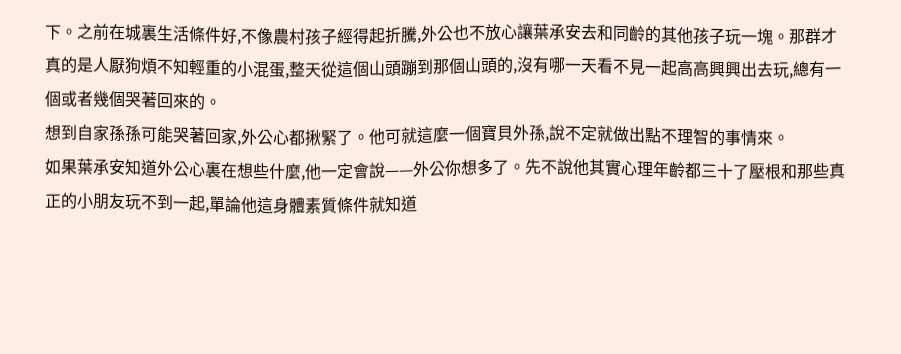下。之前在城裏生活條件好,不像農村孩子經得起折騰,外公也不放心讓葉承安去和同齡的其他孩子玩一塊。那群才真的是人厭狗煩不知輕重的小混蛋,整天從這個山頭蹦到那個山頭的,沒有哪一天看不見一起高高興興出去玩,總有一個或者幾個哭著回來的。
想到自家孫孫可能哭著回家,外公心都揪緊了。他可就這麼一個寶貝外孫,說不定就做出點不理智的事情來。
如果葉承安知道外公心裏在想些什麼,他一定會說——外公你想多了。先不說他其實心理年齡都三十了壓根和那些真正的小朋友玩不到一起,單論他這身體素質條件就知道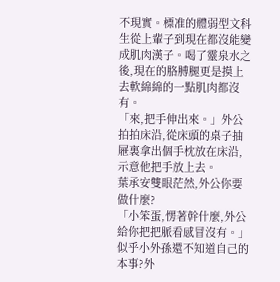不現實。標准的體弱型文科生從上輩子到現在都沒能變成肌肉漢子。喝了靈泉水之後,現在的胳膊腿更是摸上去軟綿綿的一點肌肉都沒有。
「來,把手伸出來。」外公拍拍床沿,從床頭的桌子抽屜裏拿出個手枕放在床沿,示意他把手放上去。
葉承安雙眼茫然,外公你要做什麼?
「小笨蛋,愣著幹什麼,外公給你把把脈看感冒沒有。」似乎小外孫還不知道自己的本事?外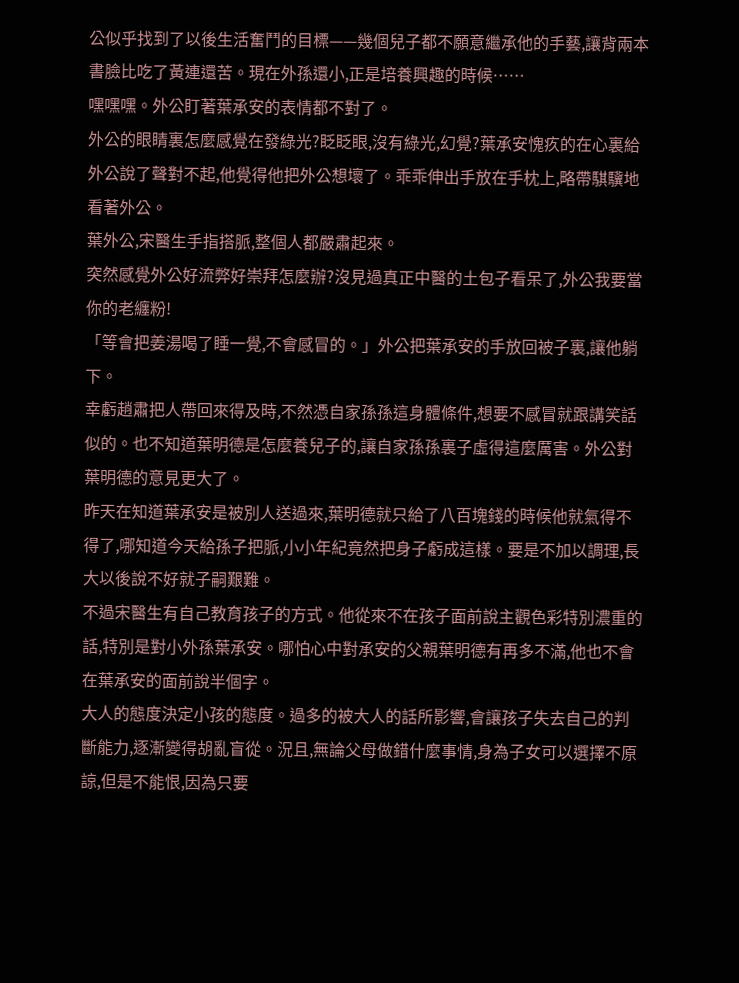公似乎找到了以後生活奮鬥的目標——幾個兒子都不願意繼承他的手藝,讓背兩本書臉比吃了黃連還苦。現在外孫還小,正是培養興趣的時候……
嘿嘿嘿。外公盯著葉承安的表情都不對了。
外公的眼睛裏怎麼感覺在發綠光?眨眨眼,沒有綠光,幻覺?葉承安愧疚的在心裏給外公說了聲對不起,他覺得他把外公想壞了。乖乖伸出手放在手枕上,略帶騏驥地看著外公。
葉外公,宋醫生手指搭脈,整個人都嚴肅起來。
突然感覺外公好流弊好崇拜怎麼辦?沒見過真正中醫的土包子看呆了,外公我要當你的老纏粉!
「等會把姜湯喝了睡一覺,不會感冒的。」外公把葉承安的手放回被子裏,讓他躺下。
幸虧趙肅把人帶回來得及時,不然憑自家孫孫這身體條件,想要不感冒就跟講笑話似的。也不知道葉明德是怎麼養兒子的,讓自家孫孫裏子虛得這麼厲害。外公對葉明德的意見更大了。
昨天在知道葉承安是被別人送過來,葉明德就只給了八百塊錢的時候他就氣得不得了,哪知道今天給孫子把脈,小小年紀竟然把身子虧成這樣。要是不加以調理,長大以後說不好就子嗣艱難。
不過宋醫生有自己教育孩子的方式。他從來不在孩子面前說主觀色彩特別濃重的話,特別是對小外孫葉承安。哪怕心中對承安的父親葉明德有再多不滿,他也不會在葉承安的面前說半個字。
大人的態度決定小孩的態度。過多的被大人的話所影響,會讓孩子失去自己的判斷能力,逐漸變得胡亂盲從。況且,無論父母做錯什麼事情,身為子女可以選擇不原諒,但是不能恨,因為只要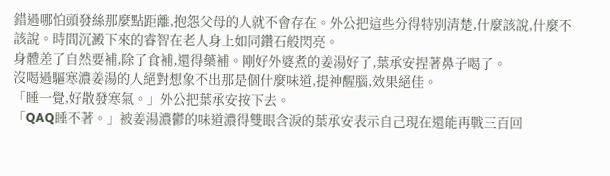錯過哪怕頭發絲那麼點距離,抱怨父母的人就不會存在。外公把這些分得特別清楚,什麼該說,什麼不該說。時間沉澱下來的睿智在老人身上如同鑽石般閃亮。
身體差了自然要補,除了食補,還得藥補。剛好外婆煮的姜湯好了,葉承安捏著鼻子喝了。
沒喝過驅寒濃姜湯的人絕對想象不出那是個什麼味道,提神醒腦,效果絕佳。
「睡一覺,好散發寒氣。」外公把葉承安按下去。
「QAQ睡不著。」被姜湯濃鬱的味道濃得雙眼含淚的葉承安表示自己現在還能再戰三百回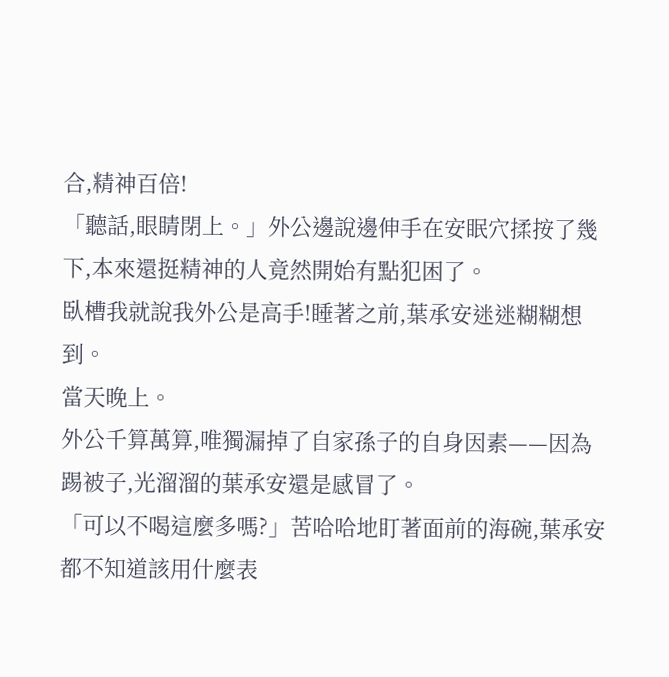合,精神百倍!
「聽話,眼睛閉上。」外公邊說邊伸手在安眠穴揉按了幾下,本來還挺精神的人竟然開始有點犯困了。
臥槽我就說我外公是高手!睡著之前,葉承安迷迷糊糊想到。
當天晚上。
外公千算萬算,唯獨漏掉了自家孫子的自身因素——因為踢被子,光溜溜的葉承安還是感冒了。
「可以不喝這麼多嗎?」苦哈哈地盯著面前的海碗,葉承安都不知道該用什麼表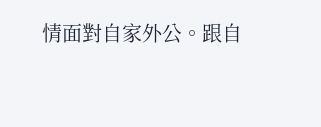情面對自家外公。跟自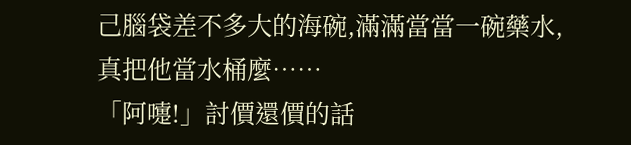己腦袋差不多大的海碗,滿滿當當一碗藥水,真把他當水桶麼……
「阿嚏!」討價還價的話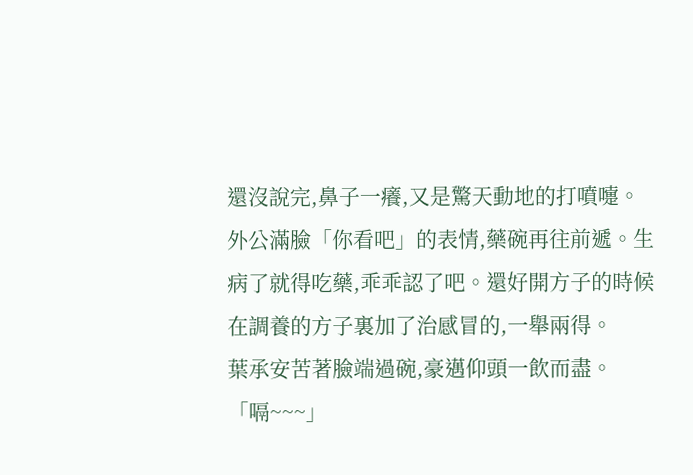還沒說完,鼻子一癢,又是驚天動地的打噴嚏。
外公滿臉「你看吧」的表情,藥碗再往前遞。生病了就得吃藥,乖乖認了吧。還好開方子的時候在調養的方子裏加了治感冒的,一舉兩得。
葉承安苦著臉端過碗,豪邁仰頭一飲而盡。
「嗝~~~」